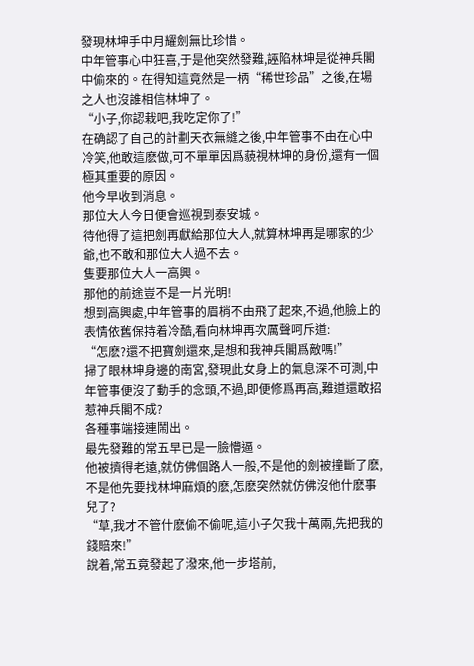發現林坤手中月耀劍無比珍惜。
中年管事心中狂喜,于是他突然發難,誣陷林坤是從神兵閣中偷來的。在得知這竟然是一柄“稀世珍品”之後,在場之人也沒誰相信林坤了。
“小子,你認栽吧,我吃定你了!”
在确認了自己的計劃天衣無縫之後,中年管事不由在心中冷笑,他敢這麽做,可不單單因爲藐視林坤的身份,還有一個極其重要的原因。
他今早收到消息。
那位大人今日便會巡視到泰安城。
待他得了這把劍再獻給那位大人,就算林坤再是哪家的少爺,也不敢和那位大人過不去。
隻要那位大人一高興。
那他的前途豈不是一片光明!
想到高興處,中年管事的眉梢不由飛了起來,不過,他臉上的表情依舊保持着冷酷,看向林坤再次厲聲呵斥道:
“怎麽?還不把寶劍還來,是想和我神兵閣爲敵嗎!”
掃了眼林坤身邊的南宮,發現此女身上的氣息深不可測,中年管事便沒了動手的念頭,不過,即便修爲再高,難道還敢招惹神兵閣不成?
各種事端接連鬧出。
最先發難的常五早已是一臉懵逼。
他被擠得老遠,就仿佛個路人一般,不是他的劍被撞斷了麽,不是他先要找林坤麻煩的麽,怎麽突然就仿佛沒他什麽事兒了?
“草,我才不管什麽偷不偷呢,這小子欠我十萬兩,先把我的錢賠來!”
說着,常五竟發起了潑來,他一步塔前,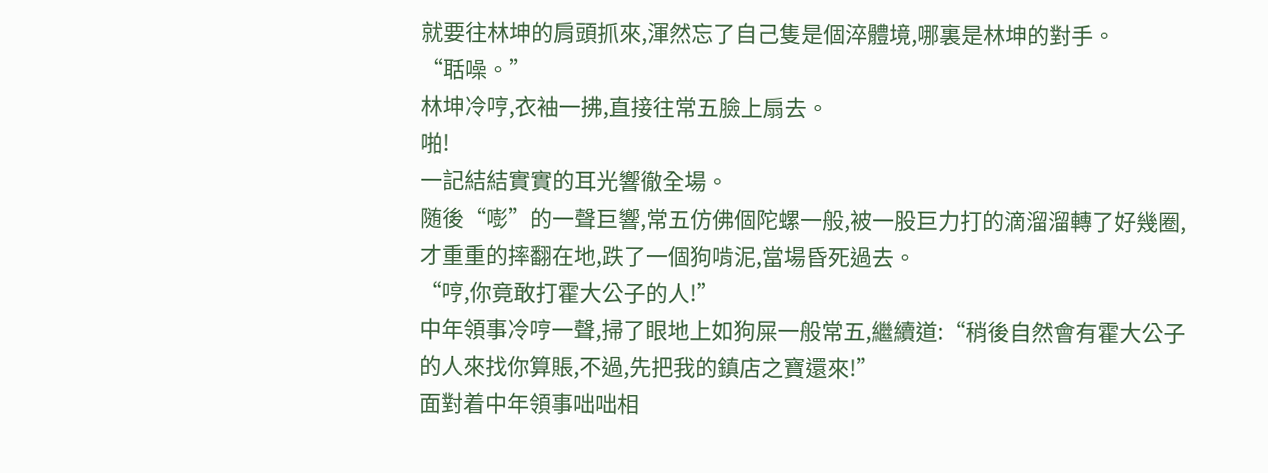就要往林坤的肩頭抓來,渾然忘了自己隻是個淬體境,哪裏是林坤的對手。
“聒噪。”
林坤冷哼,衣袖一拂,直接往常五臉上扇去。
啪!
一記結結實實的耳光響徹全場。
随後“嘭”的一聲巨響,常五仿佛個陀螺一般,被一股巨力打的滴溜溜轉了好幾圈,才重重的摔翻在地,跌了一個狗啃泥,當場昏死過去。
“哼,你竟敢打霍大公子的人!”
中年領事冷哼一聲,掃了眼地上如狗屎一般常五,繼續道:“稍後自然會有霍大公子的人來找你算賬,不過,先把我的鎮店之寶還來!”
面對着中年領事咄咄相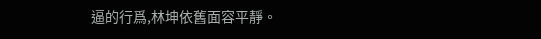逼的行爲,林坤依舊面容平靜。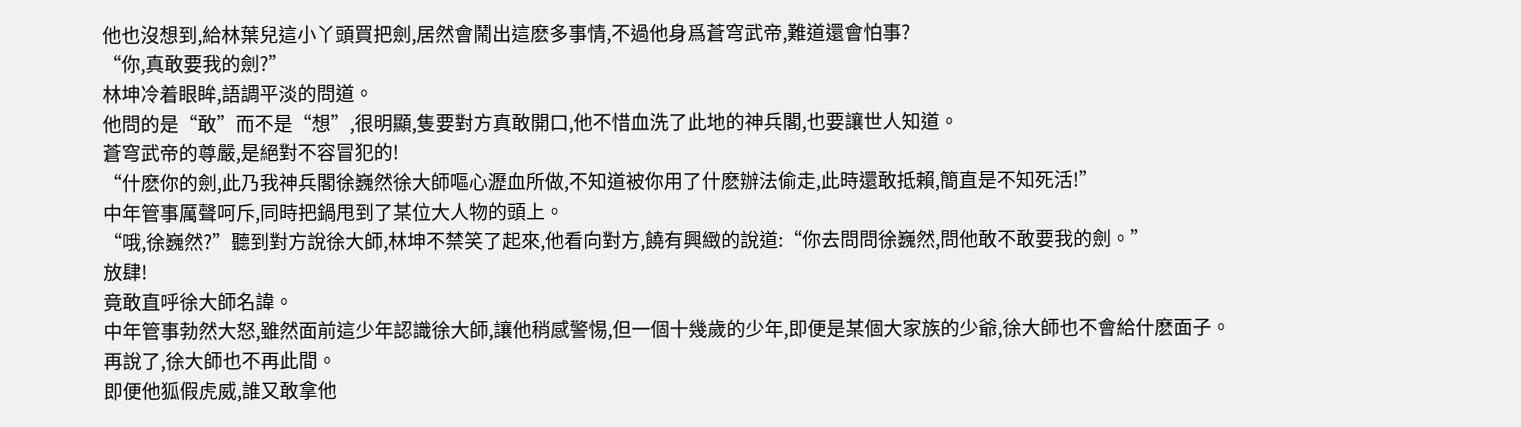他也沒想到,給林葉兒這小丫頭買把劍,居然會鬧出這麽多事情,不過他身爲蒼穹武帝,難道還會怕事?
“你,真敢要我的劍?”
林坤冷着眼眸,語調平淡的問道。
他問的是“敢”而不是“想”,很明顯,隻要對方真敢開口,他不惜血洗了此地的神兵閣,也要讓世人知道。
蒼穹武帝的尊嚴,是絕對不容冒犯的!
“什麽你的劍,此乃我神兵閣徐巍然徐大師嘔心瀝血所做,不知道被你用了什麽辦法偷走,此時還敢抵賴,簡直是不知死活!”
中年管事厲聲呵斥,同時把鍋甩到了某位大人物的頭上。
“哦,徐巍然?”聽到對方說徐大師,林坤不禁笑了起來,他看向對方,饒有興緻的說道:“你去問問徐巍然,問他敢不敢要我的劍。”
放肆!
竟敢直呼徐大師名諱。
中年管事勃然大怒,雖然面前這少年認識徐大師,讓他稍感警惕,但一個十幾歲的少年,即便是某個大家族的少爺,徐大師也不會給什麽面子。
再說了,徐大師也不再此間。
即便他狐假虎威,誰又敢拿他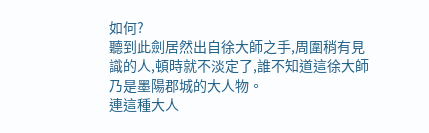如何?
聽到此劍居然出自徐大師之手,周圍稍有見識的人,頓時就不淡定了,誰不知道這徐大師乃是墨陽郡城的大人物。
連這種大人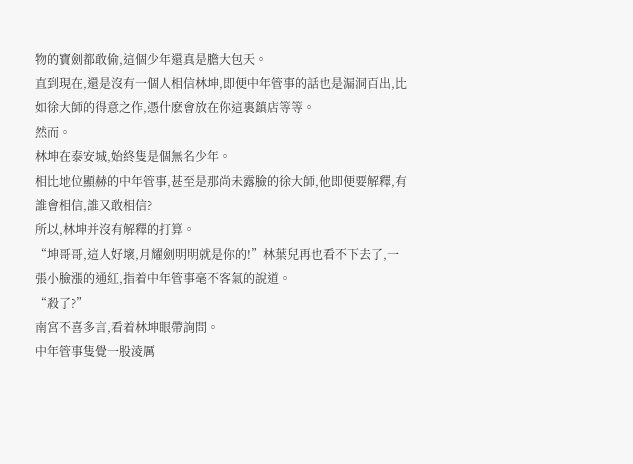物的寶劍都敢偷,這個少年還真是膽大包天。
直到現在,還是沒有一個人相信林坤,即便中年管事的話也是漏洞百出,比如徐大師的得意之作,憑什麽會放在你這裏鎮店等等。
然而。
林坤在泰安城,始終隻是個無名少年。
相比地位顯赫的中年管事,甚至是那尚未露臉的徐大師,他即便要解釋,有誰會相信,誰又敢相信?
所以,林坤并沒有解釋的打算。
“坤哥哥,這人好壞,月耀劍明明就是你的!”林葉兒再也看不下去了,一張小臉漲的通紅,指着中年管事毫不客氣的說道。
“殺了?”
南宮不喜多言,看着林坤眼帶詢問。
中年管事隻覺一股淩厲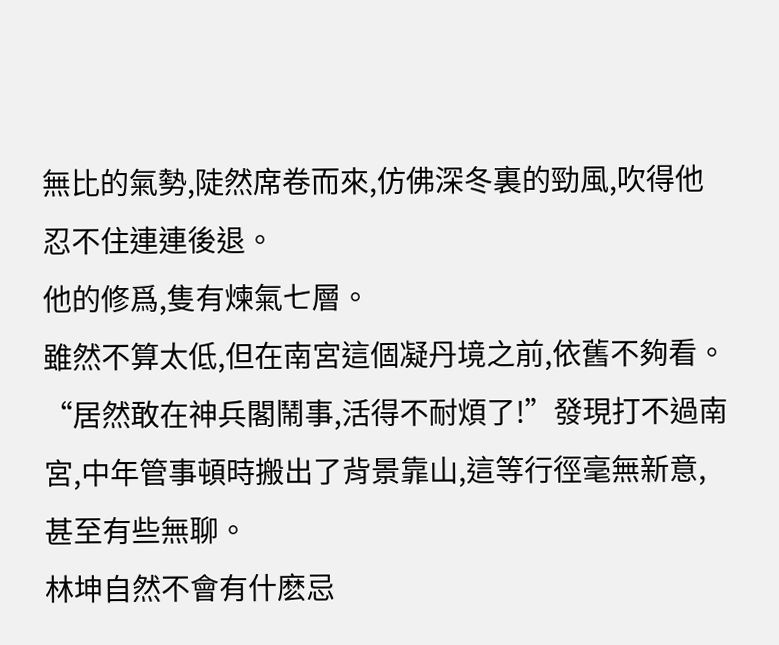無比的氣勢,陡然席卷而來,仿佛深冬裏的勁風,吹得他忍不住連連後退。
他的修爲,隻有煉氣七層。
雖然不算太低,但在南宮這個凝丹境之前,依舊不夠看。
“居然敢在神兵閣鬧事,活得不耐煩了!”發現打不過南宮,中年管事頓時搬出了背景靠山,這等行徑毫無新意,甚至有些無聊。
林坤自然不會有什麽忌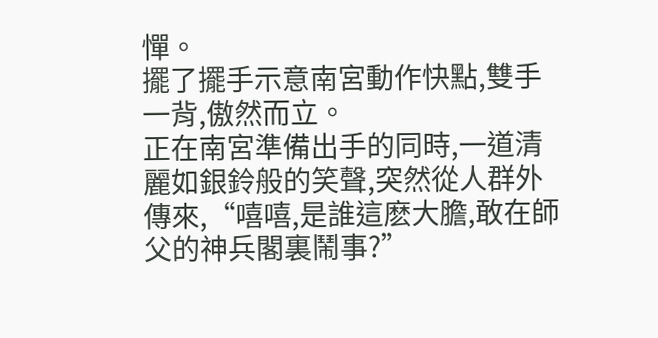憚。
擺了擺手示意南宮動作快點,雙手一背,傲然而立。
正在南宮準備出手的同時,一道清麗如銀鈴般的笑聲,突然從人群外傳來,“嘻嘻,是誰這麽大膽,敢在師父的神兵閣裏鬧事?”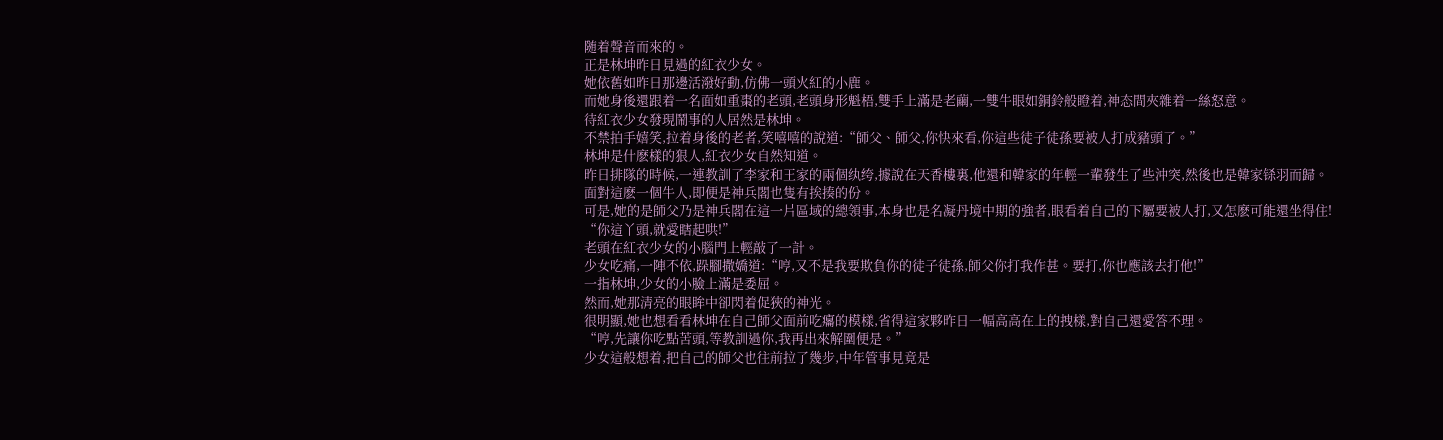随着聲音而來的。
正是林坤昨日見過的紅衣少女。
她依舊如昨日那邊活潑好動,仿佛一頭火紅的小鹿。
而她身後還跟着一名面如重棗的老頭,老頭身形魁梧,雙手上滿是老繭,一雙牛眼如銅鈴般瞪着,神态間夾雜着一絲怒意。
待紅衣少女發現鬧事的人居然是林坤。
不禁拍手嬉笑,拉着身後的老者,笑嘻嘻的說道:“師父、師父,你快來看,你這些徒子徒孫要被人打成豬頭了。”
林坤是什麽樣的狠人,紅衣少女自然知道。
昨日排隊的時候,一連教訓了李家和王家的兩個纨绔,據說在天香樓裏,他還和韓家的年輕一輩發生了些沖突,然後也是韓家铩羽而歸。
面對這麽一個牛人,即便是神兵閣也隻有挨揍的份。
可是,她的是師父乃是神兵閣在這一片區域的總領事,本身也是名凝丹境中期的強者,眼看着自己的下屬要被人打,又怎麽可能還坐得住!
“你這丫頭,就愛瞎起哄!”
老頭在紅衣少女的小腦門上輕敲了一計。
少女吃痛,一陣不依,跺腳撒嬌道:“哼,又不是我要欺負你的徒子徒孫,師父你打我作甚。要打,你也應該去打他!”
一指林坤,少女的小臉上滿是委屈。
然而,她那清亮的眼眸中卻閃着促狹的神光。
很明顯,她也想看看林坤在自己師父面前吃癟的模樣,省得這家夥昨日一幅高高在上的拽樣,對自己還愛答不理。
“哼,先讓你吃點苦頭,等教訓過你,我再出來解圍便是。”
少女這般想着,把自己的師父也往前拉了幾步,中年管事見竟是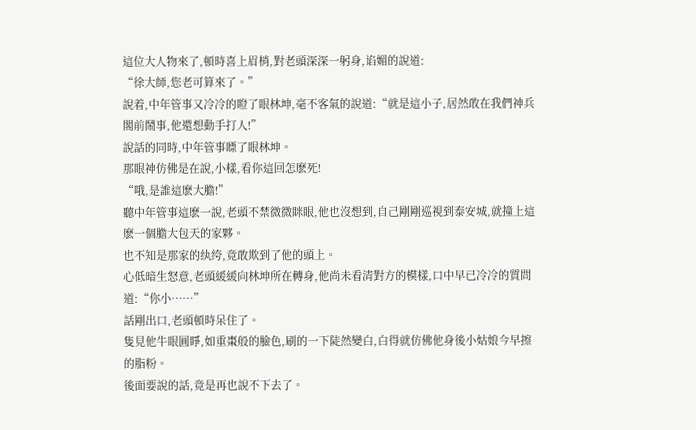這位大人物來了,頓時喜上眉梢,對老頭深深一躬身,谄媚的說道:
“徐大師,您老可算來了。”
說着,中年管事又冷冷的瞪了眼林坤,毫不客氣的說道:“就是這小子,居然敢在我們神兵閣前鬧事,他還想動手打人!”
說話的同時,中年管事瞟了眼林坤。
那眼神仿佛是在說,小樣,看你這回怎麽死!
“哦,是誰這麽大膽!”
聽中年管事這麽一說,老頭不禁微微眯眼,他也沒想到,自己剛剛巡視到泰安城,就撞上這麽一個膽大包天的家夥。
也不知是那家的纨绔,竟敢欺到了他的頭上。
心低暗生怒意,老頭緩緩向林坤所在轉身,他尚未看清對方的模樣,口中早已冷冷的質問道:“你小……”
話剛出口,老頭頓時呆住了。
隻見他牛眼圓睜,如重棗般的臉色,刷的一下陡然變白,白得就仿佛他身後小姑娘今早擦的脂粉。
後面要說的話,竟是再也說不下去了。